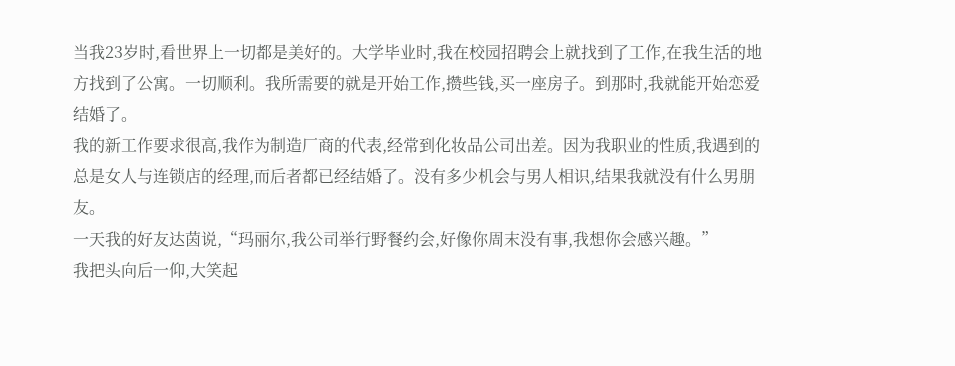当我23岁时,看世界上一切都是美好的。大学毕业时,我在校园招聘会上就找到了工作,在我生活的地方找到了公寓。一切顺利。我所需要的就是开始工作,攒些钱,买一座房子。到那时,我就能开始恋爱结婚了。
我的新工作要求很高,我作为制造厂商的代表,经常到化妆品公司出差。因为我职业的性质,我遇到的总是女人与连锁店的经理,而后者都已经结婚了。没有多少机会与男人相识,结果我就没有什么男朋友。
一天我的好友达茵说,“玛丽尔,我公司举行野餐约会,好像你周末没有事,我想你会感兴趣。”
我把头向后一仰,大笑起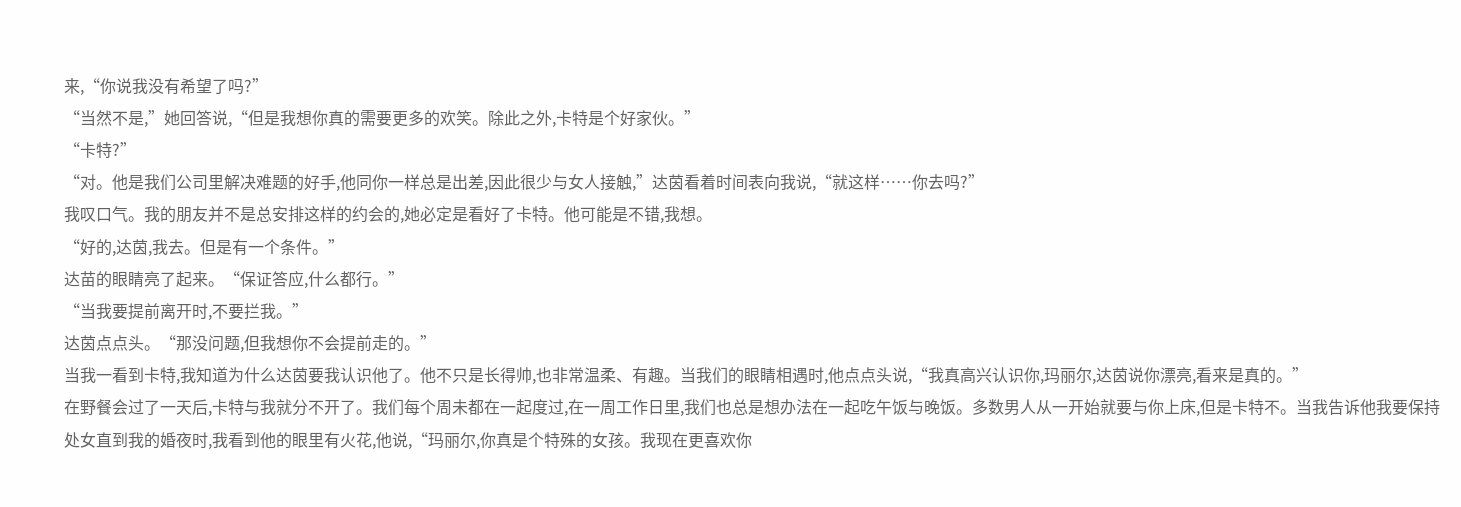来,“你说我没有希望了吗?”
“当然不是,”她回答说,“但是我想你真的需要更多的欢笑。除此之外,卡特是个好家伙。”
“卡特?”
“对。他是我们公司里解决难题的好手,他同你一样总是出差,因此很少与女人接触,”达茵看着时间表向我说,“就这样……你去吗?”
我叹口气。我的朋友并不是总安排这样的约会的,她必定是看好了卡特。他可能是不错,我想。
“好的,达茵,我去。但是有一个条件。”
达苗的眼睛亮了起来。“保证答应,什么都行。”
“当我要提前离开时,不要拦我。”
达茵点点头。“那没问题,但我想你不会提前走的。”
当我一看到卡特,我知道为什么达茵要我认识他了。他不只是长得帅,也非常温柔、有趣。当我们的眼睛相遇时,他点点头说,“我真高兴认识你,玛丽尔,达茵说你漂亮,看来是真的。”
在野餐会过了一天后,卡特与我就分不开了。我们每个周未都在一起度过,在一周工作日里,我们也总是想办法在一起吃午饭与晚饭。多数男人从一开始就要与你上床,但是卡特不。当我告诉他我要保持处女直到我的婚夜时,我看到他的眼里有火花,他说,“玛丽尔,你真是个特殊的女孩。我现在更喜欢你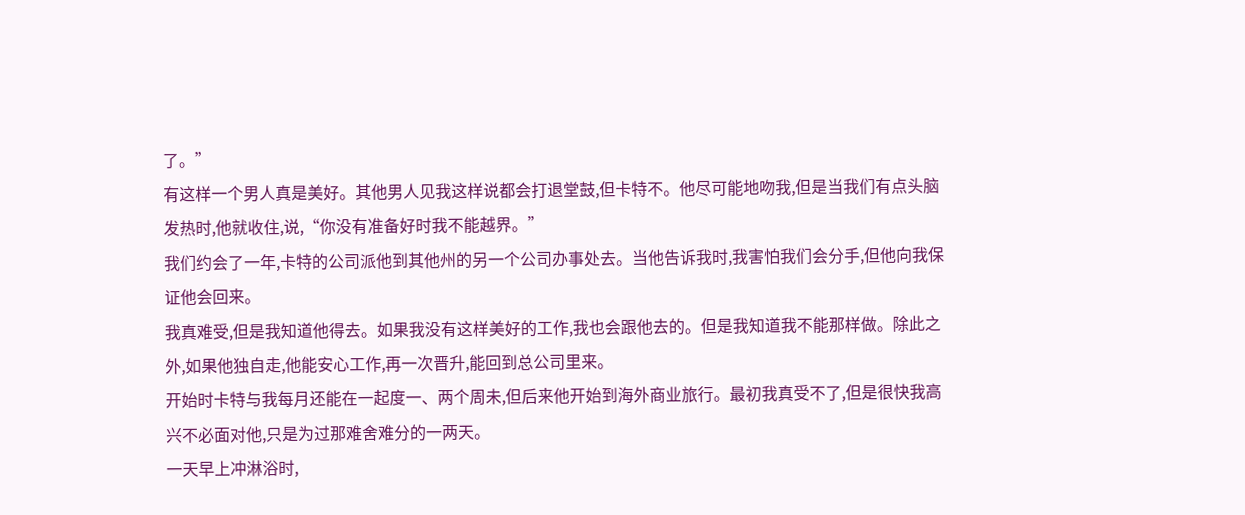了。”
有这样一个男人真是美好。其他男人见我这样说都会打退堂鼓,但卡特不。他尽可能地吻我,但是当我们有点头脑发热时,他就收住,说,“你没有准备好时我不能越界。”
我们约会了一年,卡特的公司派他到其他州的另一个公司办事处去。当他告诉我时,我害怕我们会分手,但他向我保证他会回来。
我真难受,但是我知道他得去。如果我没有这样美好的工作,我也会跟他去的。但是我知道我不能那样做。除此之外,如果他独自走,他能安心工作,再一次晋升,能回到总公司里来。
开始时卡特与我每月还能在一起度一、两个周未,但后来他开始到海外商业旅行。最初我真受不了,但是很快我高兴不必面对他,只是为过那难舍难分的一两天。
一天早上冲淋浴时,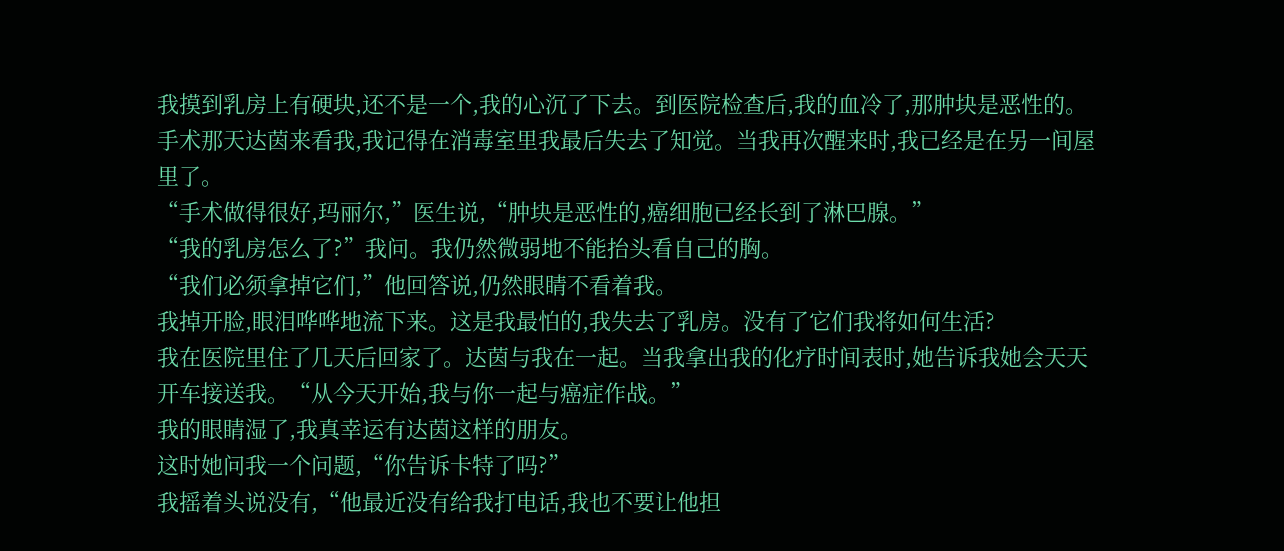我摸到乳房上有硬块,还不是一个,我的心沉了下去。到医院检查后,我的血冷了,那肿块是恶性的。
手术那天达茵来看我,我记得在消毒室里我最后失去了知觉。当我再次醒来时,我已经是在另一间屋里了。
“手术做得很好,玛丽尔,”医生说,“肿块是恶性的,癌细胞已经长到了淋巴腺。”
“我的乳房怎么了?”我问。我仍然微弱地不能抬头看自己的胸。
“我们必须拿掉它们,”他回答说,仍然眼睛不看着我。
我掉开脸,眼泪哗哗地流下来。这是我最怕的,我失去了乳房。没有了它们我将如何生活?
我在医院里住了几天后回家了。达茵与我在一起。当我拿出我的化疗时间表时,她告诉我她会天天开车接送我。“从今天开始,我与你一起与癌症作战。”
我的眼睛湿了,我真幸运有达茵这样的朋友。
这时她问我一个问题,“你告诉卡特了吗?”
我摇着头说没有,“他最近没有给我打电话,我也不要让他担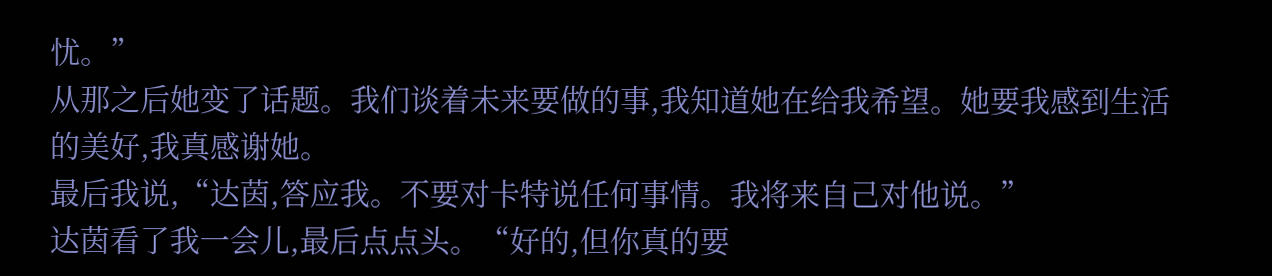忧。”
从那之后她变了话题。我们谈着未来要做的事,我知道她在给我希望。她要我感到生活的美好,我真感谢她。
最后我说,“达茵,答应我。不要对卡特说任何事情。我将来自己对他说。”
达茵看了我一会儿,最后点点头。“好的,但你真的要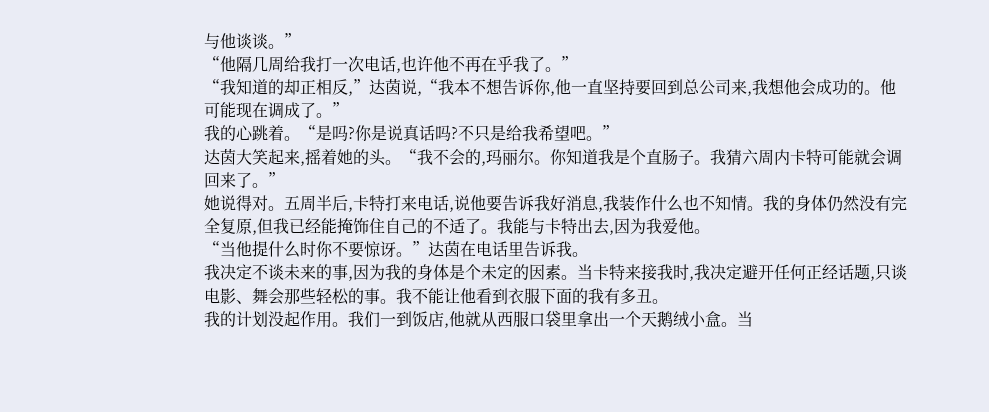与他谈谈。”
“他隔几周给我打一次电话,也许他不再在乎我了。”
“我知道的却正相反,”达茵说,“我本不想告诉你,他一直坚持要回到总公司来,我想他会成功的。他可能现在调成了。”
我的心跳着。“是吗?你是说真话吗?不只是给我希望吧。”
达茵大笑起来,摇着她的头。“我不会的,玛丽尔。你知道我是个直肠子。我猜六周内卡特可能就会调回来了。”
她说得对。五周半后,卡特打来电话,说他要告诉我好消息,我装作什么也不知情。我的身体仍然没有完全复原,但我已经能掩饰住自己的不适了。我能与卡特出去,因为我爱他。
“当他提什么时你不要惊讶。”达茵在电话里告诉我。
我决定不谈未来的事,因为我的身体是个未定的因素。当卡特来接我时,我决定避开任何正经话题,只谈电影、舞会那些轻松的事。我不能让他看到衣服下面的我有多丑。
我的计划没起作用。我们一到饭店,他就从西服口袋里拿出一个天鹅绒小盒。当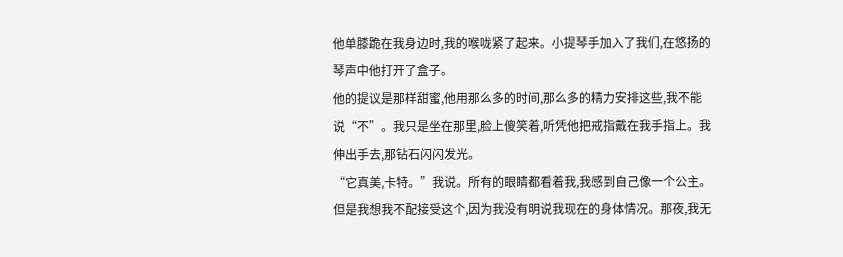他单膝跪在我身边时,我的喉咙紧了起来。小提琴手加入了我们,在悠扬的琴声中他打开了盒子。
他的提议是那样甜蜜,他用那么多的时间,那么多的精力安排这些,我不能说“不”。我只是坐在那里,脸上傻笑着,听凭他把戒指戴在我手指上。我伸出手去,那钻石闪闪发光。
“它真美,卡特。”我说。所有的眼睛都看着我,我感到自己像一个公主。但是我想我不配接受这个,因为我没有明说我现在的身体情况。那夜,我无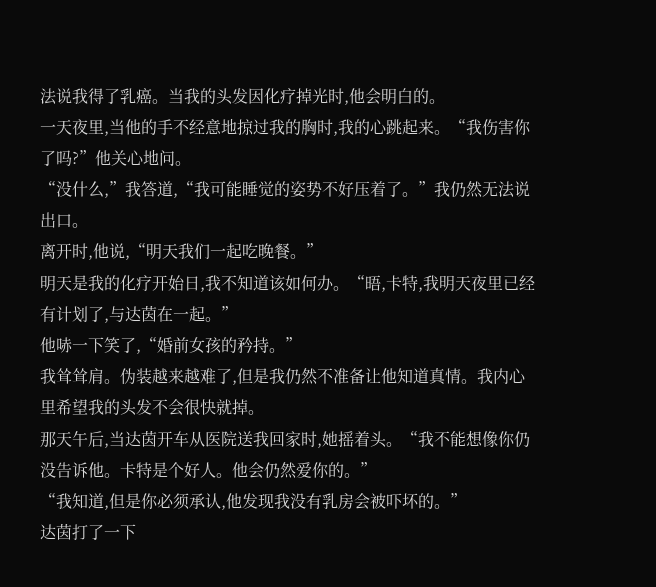法说我得了乳癌。当我的头发因化疗掉光时,他会明白的。
一天夜里,当他的手不经意地掠过我的胸时,我的心跳起来。“我伤害你了吗?”他关心地问。
“没什么,”我答道,“我可能睡觉的姿势不好压着了。”我仍然无法说出口。
离开时,他说,“明天我们一起吃晚餐。”
明天是我的化疗开始日,我不知道该如何办。“晤,卡特,我明天夜里已经有计划了,与达茵在一起。”
他哧一下笑了,“婚前女孩的矜持。”
我耸耸肩。伪装越来越难了,但是我仍然不准备让他知道真情。我内心里希望我的头发不会很快就掉。
那天午后,当达茵开车从医院送我回家时,她摇着头。“我不能想像你仍没告诉他。卡特是个好人。他会仍然爱你的。”
“我知道,但是你必须承认,他发现我没有乳房会被吓坏的。”
达茵打了一下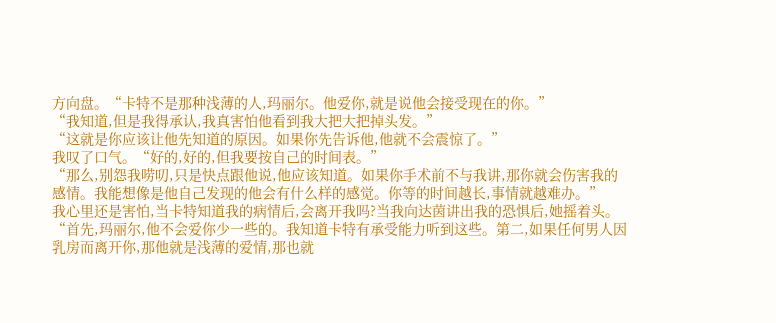方向盘。“卡特不是那种浅薄的人,玛丽尔。他爱你,就是说他会接受现在的你。”
“我知道,但是我得承认,我真害怕他看到我大把大把掉头发。”
“这就是你应该让他先知道的原因。如果你先告诉他,他就不会震惊了。”
我叹了口气。“好的,好的,但我要按自己的时间表。”
“那么,别怨我唠叨,只是快点跟他说,他应该知道。如果你手术前不与我讲,那你就会伤害我的感情。我能想像是他自己发现的他会有什么样的感觉。你等的时间越长,事情就越难办。”
我心里还是害怕,当卡特知道我的病情后,会离开我吗?当我向达茵讲出我的恐惧后,她摇着头。“首先,玛丽尔,他不会爱你少一些的。我知道卡特有承受能力听到这些。第二,如果任何男人因乳房而离开你,那他就是浅薄的爱情,那也就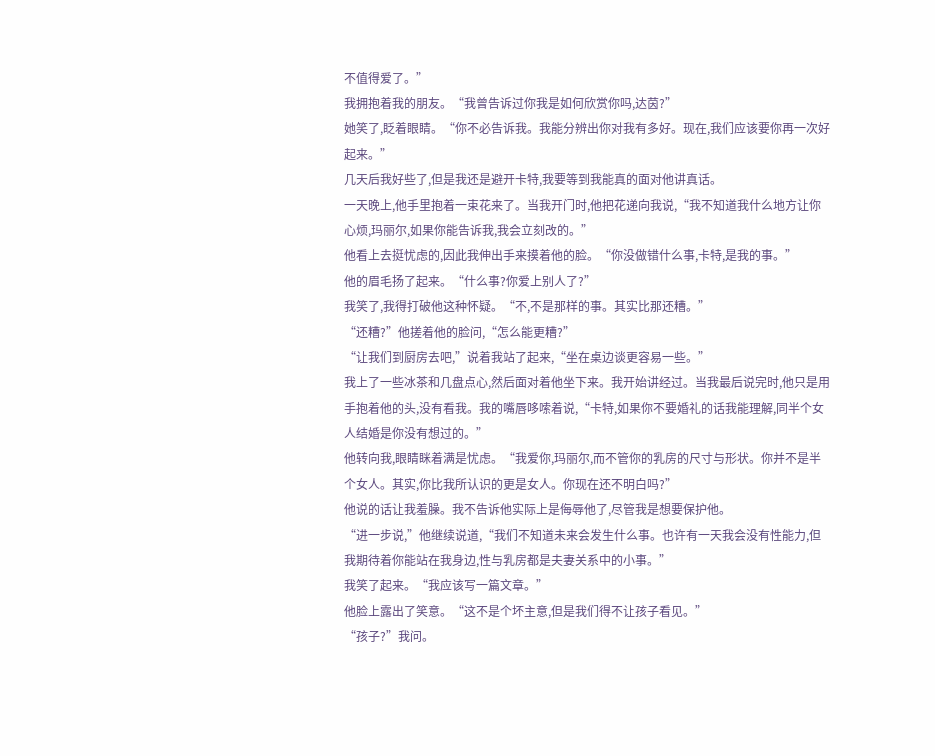不值得爱了。”
我拥抱着我的朋友。“我曾告诉过你我是如何欣赏你吗,达茵?”
她笑了,眨着眼睛。“你不必告诉我。我能分辨出你对我有多好。现在,我们应该要你再一次好起来。”
几天后我好些了,但是我还是避开卡特,我要等到我能真的面对他讲真话。
一天晚上,他手里抱着一束花来了。当我开门时,他把花递向我说,“我不知道我什么地方让你心烦,玛丽尔,如果你能告诉我,我会立刻改的。”
他看上去挺忧虑的,因此我伸出手来摸着他的脸。“你没做错什么事,卡特,是我的事。”
他的眉毛扬了起来。“什么事?你爱上别人了?”
我笑了,我得打破他这种怀疑。“不,不是那样的事。其实比那还糟。”
“还糟?”他搓着他的脸问,“怎么能更糟?”
“让我们到厨房去吧,”说着我站了起来,“坐在桌边谈更容易一些。”
我上了一些冰茶和几盘点心,然后面对着他坐下来。我开始讲经过。当我最后说完时,他只是用手抱着他的头,没有看我。我的嘴唇哆嗦着说,“卡特,如果你不要婚礼的话我能理解,同半个女人结婚是你没有想过的。”
他转向我,眼睛眯着满是忧虑。“我爱你,玛丽尔,而不管你的乳房的尺寸与形状。你并不是半个女人。其实,你比我所认识的更是女人。你现在还不明白吗?”
他说的话让我羞臊。我不告诉他实际上是侮辱他了,尽管我是想要保护他。
“进一步说,”他继续说道,“我们不知道未来会发生什么事。也许有一天我会没有性能力,但我期待着你能站在我身边,性与乳房都是夫妻关系中的小事。”
我笑了起来。“我应该写一篇文章。”
他脸上露出了笑意。“这不是个坏主意,但是我们得不让孩子看见。”
“孩子?”我问。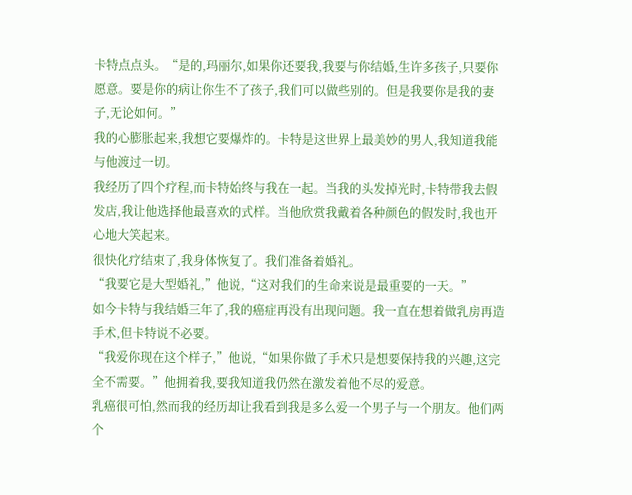卡特点点头。“是的,玛丽尔,如果你还要我,我要与你结婚,生许多孩子,只要你愿意。要是你的病让你生不了孩子,我们可以做些别的。但是我要你是我的妻子,无论如何。”
我的心膨胀起来,我想它要爆炸的。卡特是这世界上最美妙的男人,我知道我能与他渡过一切。
我经历了四个疗程,而卡特始终与我在一起。当我的头发掉光时,卡特带我去假发店,我让他选择他最喜欢的式样。当他欣赏我戴着各种颜色的假发时,我也开心地大笑起来。
很快化疗结束了,我身体恢复了。我们准备着婚礼。
“我要它是大型婚礼,”他说,“这对我们的生命来说是最重要的一天。”
如今卡特与我结婚三年了,我的癌症再没有出现问题。我一直在想着做乳房再造手术,但卡特说不必要。
“我爱你现在这个样子,”他说,“如果你做了手术只是想要保持我的兴趣,这完全不需要。”他拥着我,要我知道我仍然在激发着他不尽的爱意。
乳癌很可怕,然而我的经历却让我看到我是多么爱一个男子与一个朋友。他们两个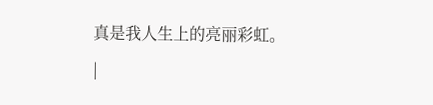真是我人生上的亮丽彩虹。
|